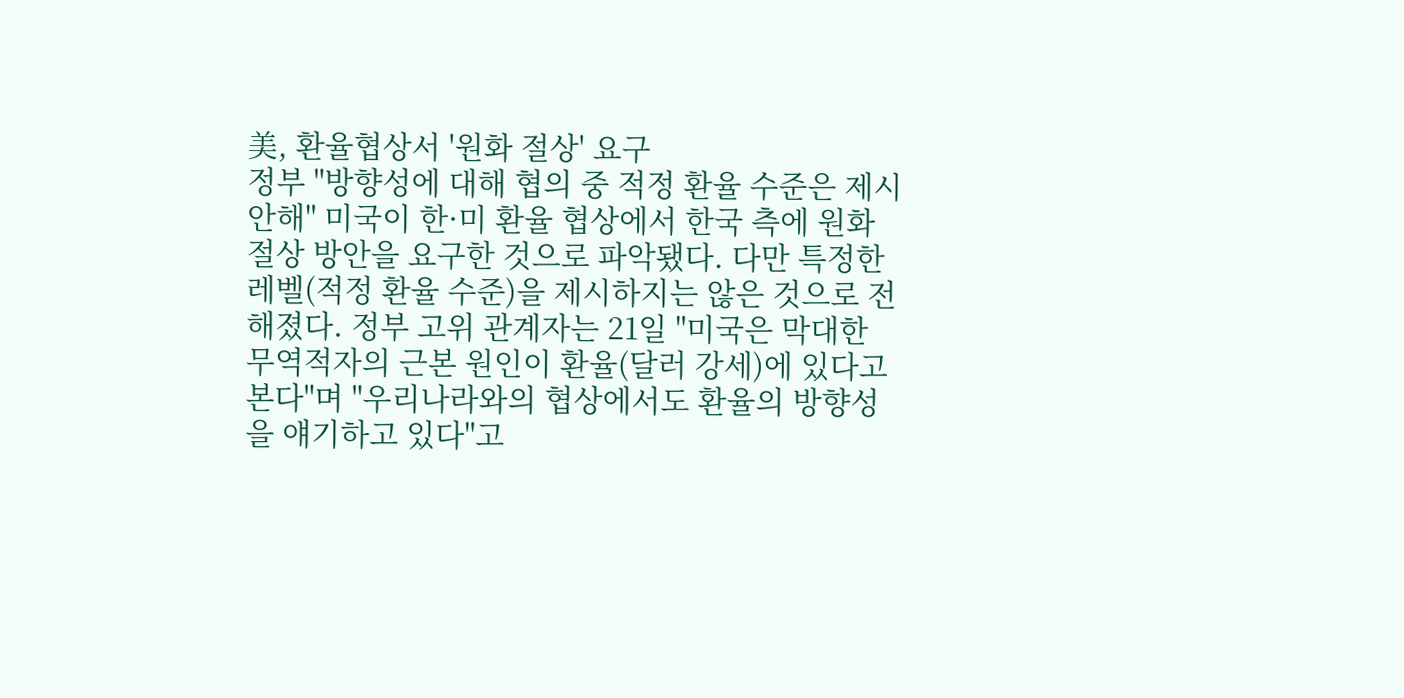美, 환율협상서 '원화 절상' 요구
정부 "방향성에 대해 협의 중 적정 환율 수준은 제시 안해" 미국이 한·미 환율 협상에서 한국 측에 원화 절상 방안을 요구한 것으로 파악됐다. 다만 특정한 레벨(적정 환율 수준)을 제시하지는 않은 것으로 전해졌다. 정부 고위 관계자는 21일 "미국은 막대한 무역적자의 근본 원인이 환율(달러 강세)에 있다고 본다"며 "우리나라와의 협상에서도 환율의 방향성을 얘기하고 있다"고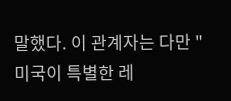말했다. 이 관계자는 다만 "미국이 특별한 레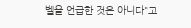벨을 언급한 것은 아니다"고